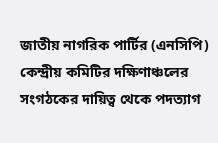জাতীয় নাগরিক পার্টির (এনসিপি) কেন্দ্রীয় কমিটির দক্ষিণাঞ্চলের সংগঠকের দায়িত্ব থেকে পদত্যাগ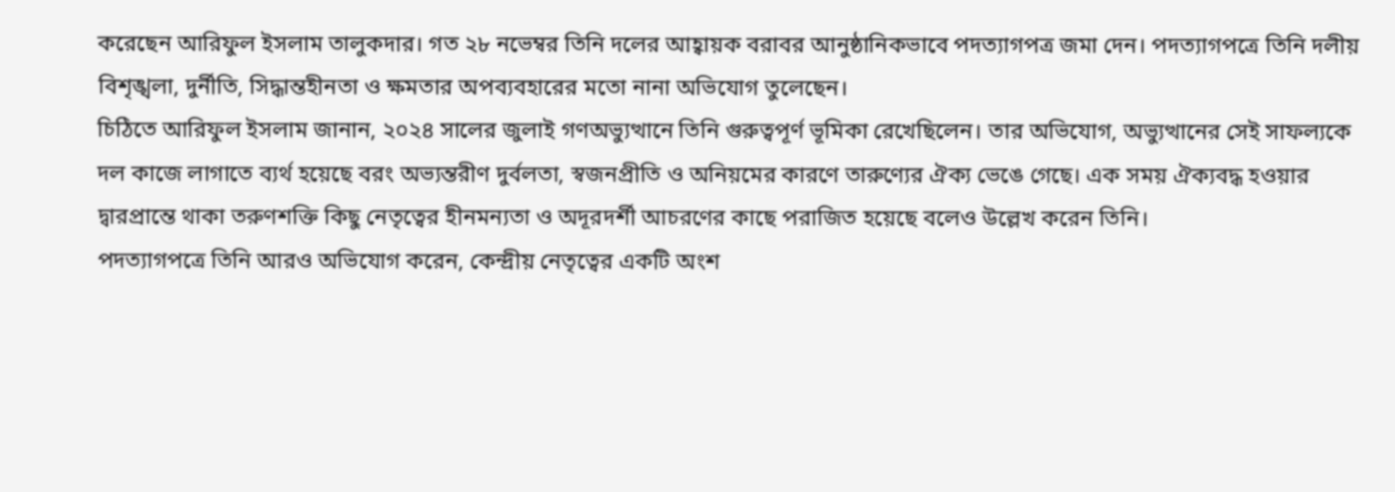করেছেন আরিফুল ইসলাম তালুকদার। গত ২৮ নভেম্বর তিনি দলের আহ্বায়ক বরাবর আনুষ্ঠানিকভাবে পদত্যাগপত্র জমা দেন। পদত্যাগপত্রে তিনি দলীয় বিশৃঙ্খলা, দুর্নীতি, সিদ্ধান্তহীনতা ও ক্ষমতার অপব্যবহারের মতো নানা অভিযোগ তুলেছেন।
চিঠিতে আরিফুল ইসলাম জানান, ২০২৪ সালের জুলাই গণঅভ্যুত্থানে তিনি গুরুত্বপূর্ণ ভূমিকা রেখেছিলেন। তার অভিযোগ, অভ্যুত্থানের সেই সাফল্যকে দল কাজে লাগাতে ব্যর্থ হয়েছে বরং অভ্যন্তরীণ দুর্বলতা, স্বজনপ্রীতি ও অনিয়মের কারণে তারুণ্যের ঐক্য ভেঙে গেছে। এক সময় ঐক্যবদ্ধ হওয়ার দ্বারপ্রান্তে থাকা তরুণশক্তি কিছু নেতৃত্বের হীনমন্যতা ও অদূরদর্শী আচরণের কাছে পরাজিত হয়েছে বলেও উল্লেখ করেন তিনি।
পদত্যাগপত্রে তিনি আরও অভিযোগ করেন, কেন্দ্রীয় নেতৃত্বের একটি অংশ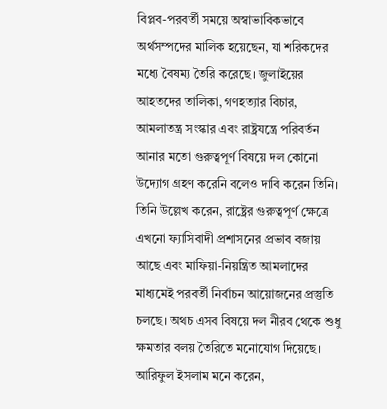বিপ্লব-পরবর্তী সময়ে অস্বাভাবিকভাবে অর্থসম্পদের মালিক হয়েছেন, যা শরিকদের মধ্যে বৈষম্য তৈরি করেছে। জুলাইয়ের আহতদের তালিকা, গণহত্যার বিচার, আমলাতন্ত্র সংস্কার এবং রাষ্ট্রযন্ত্রে পরিবর্তন আনার মতো গুরুত্বপূর্ণ বিষয়ে দল কোনো উদ্যোগ গ্রহণ করেনি বলেও দাবি করেন তিনি।
তিনি উল্লেখ করেন, রাষ্ট্রের গুরুত্বপূর্ণ ক্ষেত্রে এখনো ফ্যাসিবাদী প্রশাসনের প্রভাব বজায় আছে এবং মাফিয়া-নিয়ন্ত্রিত আমলাদের মাধ্যমেই পরবর্তী নির্বাচন আয়োজনের প্রস্তুতি চলছে। অথচ এসব বিষয়ে দল নীরব থেকে শুধু ক্ষমতার বলয় তৈরিতে মনোযোগ দিয়েছে।
আরিফুল ইসলাম মনে করেন,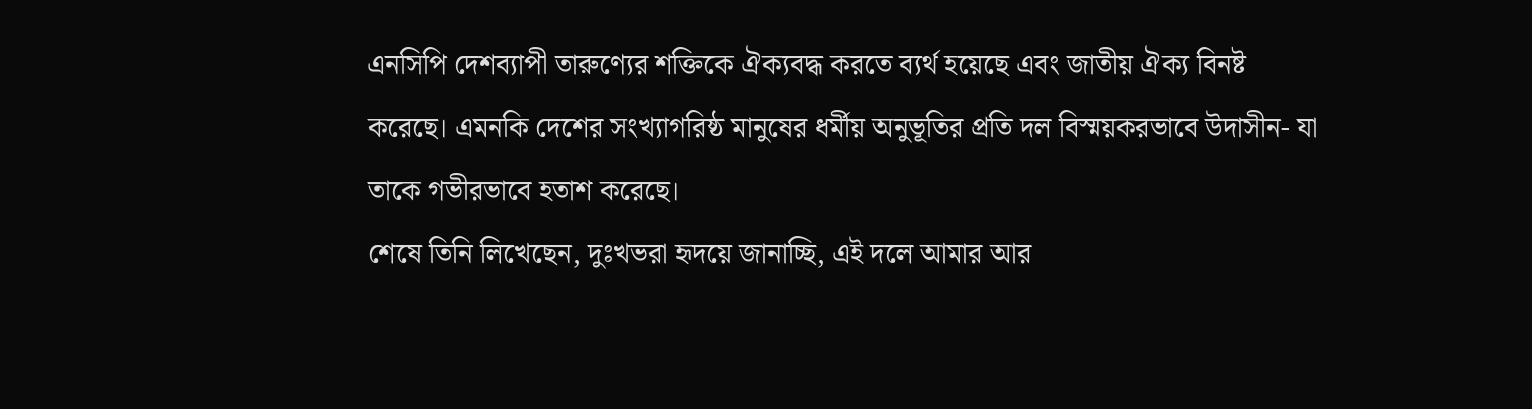এনসিপি দেশব্যাপী তারুণ্যের শক্তিকে ঐক্যবদ্ধ করতে ব্যর্থ হয়েছে এবং জাতীয় ঐক্য বিনষ্ট করেছে। এমনকি দেশের সংখ্যাগরিষ্ঠ মানুষের ধর্মীয় অনুভূতির প্রতি দল বিস্ময়করভাবে উদাসীন- যা তাকে গভীরভাবে হতাশ করেছে।
শেষে তিনি লিখেছেন, দুঃখভরা হৃদয়ে জানাচ্ছি, এই দলে আমার আর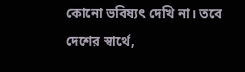কোনো ভবিষ্যৎ দেখি না। তবে দেশের স্বার্থে,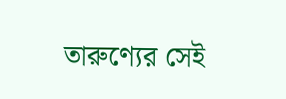তারুণ্যের সেই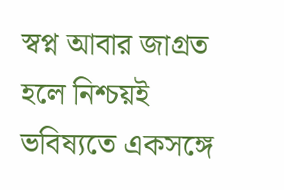স্বপ্ন আবার জাগ্রত হলে নিশ্চয়ই ভবিষ্যতে একসঙ্গে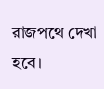রাজপথে দেখা হবে।